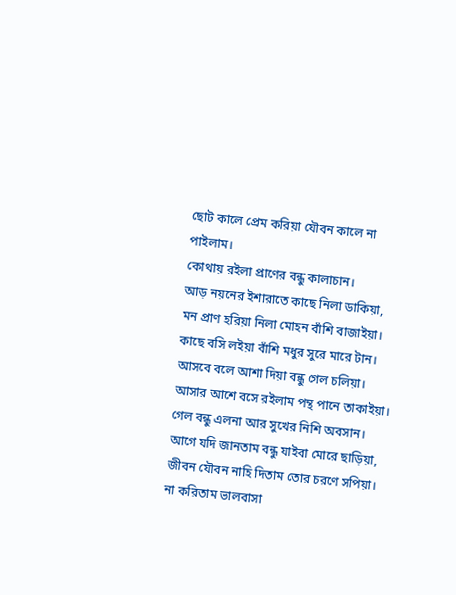ছোট কালে প্রেম করিয়া যৌবন কালে না পাইলাম।
কোথায় রইলা প্রাণের বন্ধু কালাচান।
আড় নয়নের ইশারাতে কাছে নিলা ডাকিয়া,
মন প্রাণ হরিয়া নিলা মোহন বাঁশি বাজাইয়া।
কাছে বসি লইয়া বাঁশি মধুর সুরে মারে টান।
আসবে বলে আশা দিয়া বন্ধু গেল চলিয়া।
আসার আশে বসে রইলাম পন্থ পানে তাকাইয়া।
গেল বন্ধু এলনা আর সুখের নিশি অবসান।
আগে যদি জানতাম বন্ধু যাইবা মোরে ছাড়িয়া,
জীবন যৌবন নাহি দিতাম তোর চরণে সপিয়া।
না করিতাম ভালবাসা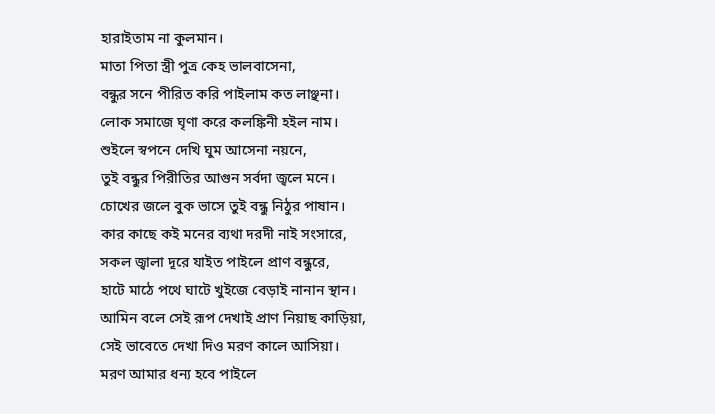হারাইতাম না কুলমান।
মাতা পিতা স্ত্রী পুত্র কেহ ভালবাসেনা,
বন্ধুর সনে পীরিত করি পাইলাম কত লাঞ্ছনা।
লোক সমাজে ঘৃণা করে কলঙ্কিনী হইল নাম।
শুইলে স্বপনে দেখি ঘুম আসেনা নয়নে,
তুই বন্ধুর পিরীতির আগুন সর্বদা জ্বলে মনে।
চোখের জলে বুক ভাসে তুই বন্ধু নিঠুর পাষান।
কার কাছে কই মনের ব্যথা দরদী নাই সংসারে,
সকল জ্বালা দূরে যাইত পাইলে প্রাণ বন্ধুরে,
হাটে মাঠে পথে ঘাটে খুইজে বেড়াই নানান স্থান।
আমিন বলে সেই রূপ দেখাই প্রাণ নিয়াছ কাড়িয়া,
সেই ভাবেতে দেখা দিও মরণ কালে আসিয়া।
মরণ আমার ধন্য হবে পাইলে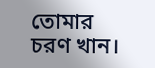তোমার চরণ খান।